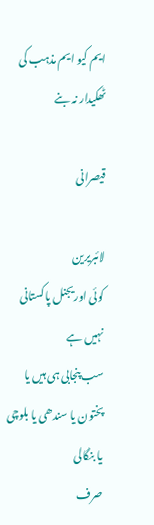ایم کیو ایم مذہب کی ٹھکیدار نہ بنے

قیصرانی

لائبریرین
کوئی اوریجنل پاکستانی نہیں ہے
سب پنجابی ہی ہیں یا پختون یا سندھی یا بلوچی یا بنگالی
صرف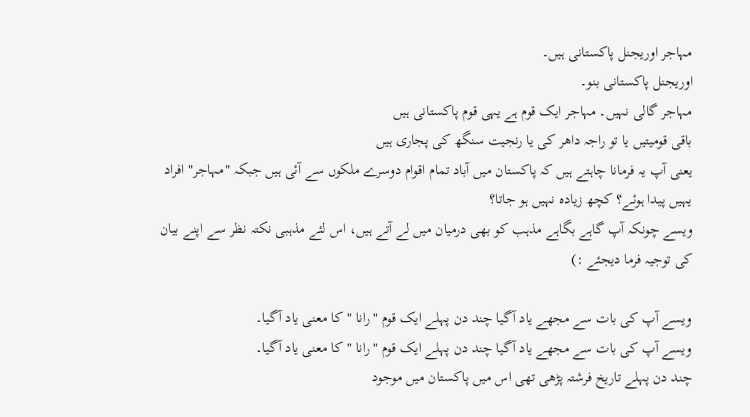مہاجر اوریجنل پاکستانی ہیں۔
اوریجنل پاکستانی بنو۔
مہاجر گالی نہیں۔ مہاجر ایک قوم ہے یہی قوم پاکستانی ہیں
باقی قومیتیں یا تو راجہ داھر کی یا رنجیت سنگھ کی پجاری ہیں
یعنی آپ یہ فرمانا چاہتے ہیں کہ پاکستان میں آباد تمام اقوام دوسرے ملکوں سے آئی ہیں جبکہ "مہاجر" افراد یہیں پیدا ہوئے؟ کچھ زیادہ نہیں ہو جاتا؟
ویسے چونکہ آپ گاہے بگاہے مذہب کو بھی درمیان میں لے آتے ہیں، اس لئے مذہبی نکتہ نظر سے اپنے بیان کی توجیہ فرما دیجئے :)

ویسے آپ کی بات سے مجھے یاد آگیا چند دن پہلے ایک قوم "رانا " کا معنی یاد آگیا۔
ویسے آپ کی بات سے مجھے یاد آگیا چند دن پہلے ایک قوم "رانا " کا معنی یاد آگیا۔
چند دن پہلے تاریخ فرشتہ پڑھی تھی اس میں پاکستان میں موجود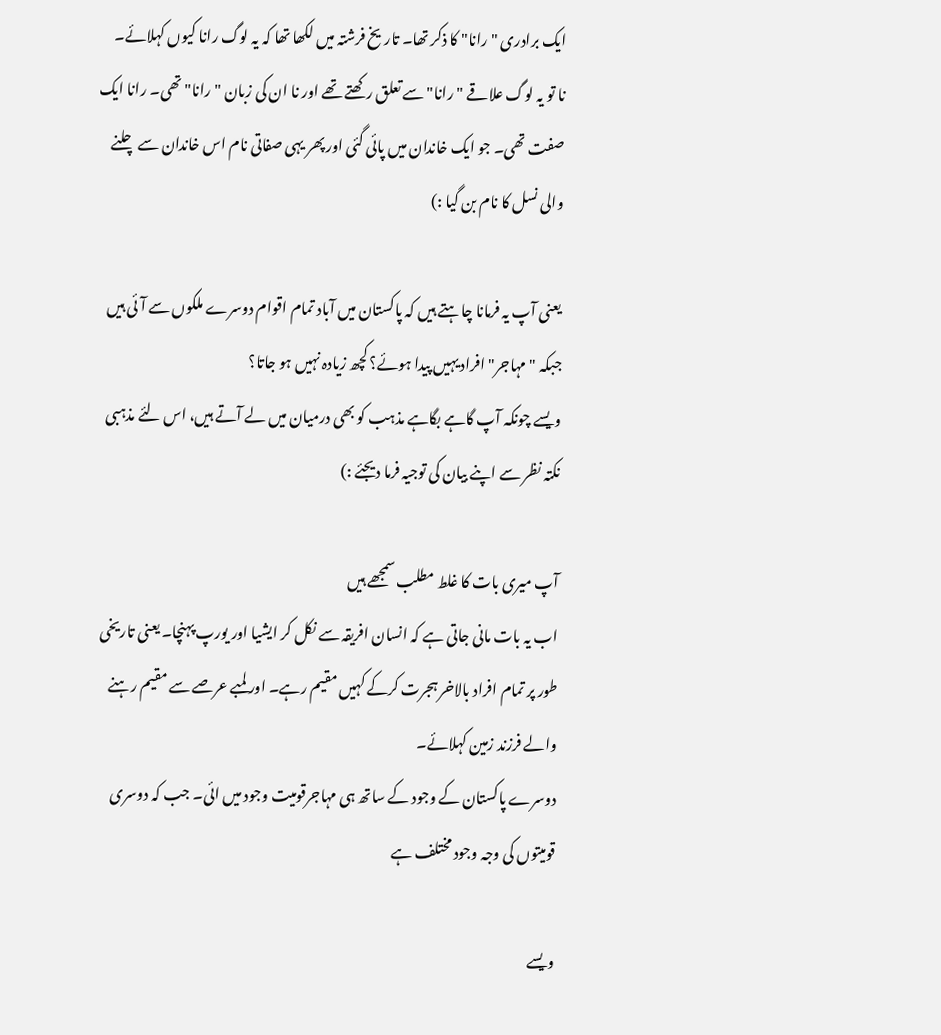ایک برادری "رانا" کا ذکر تھا۔ تاریخ فرشتہ میں لکھا تھا کہ یہ لوگ رانا کیوں کہلائے۔
نا تو یہ لوگ علاقے "رانا" سے تعلق رکھتے تھے اور نا ان کی زبان "رانا" تھی۔ رانا ایک صفت تھی۔ جو ایک خاندان میں پائی گئی اور پھر یہی صفاتی نام اس خاندان سے چلنے والی نسل کا نام بن گیا :)

یعنی آپ یہ فرمانا چاہتے ہیں کہ پاکستان میں آباد تمام اقوام دوسرے ملکوں سے آئی ہیں جبکہ "مہاجر" افراد یہیں پیدا ہوئے؟ کچھ زیادہ نہیں ہو جاتا؟
ویسے چونکہ آپ گاہے بگاہے مذہب کو بھی درمیان میں لے آتے ہیں، اس لئے مذہبی نکتہ نظر سے اپنے بیان کی توجیہ فرما دیجئے :)

آپ میری بات کا غلط مطلب سمجھے ہیں
اب یہ بات مانی جاتی ہے کہ انسان افریقہ سے نکل کر ایشیا اور یورپ پہنچا۔ یعنی تاریخی طور پر تمام افراد بالاخر ہجرت کرکے کہیں مقیم رہے۔ اور لمبے عرصے سے مقیم رہنے والے فرزند زمین کہلائے۔
دوسرے پاکستان کے وجود کے ساتھ ہی مہاجرقومیت وجود میں ائی۔ جب کہ دوسری قومیتوں کی وجہ وجود مختلف ہے

ویسے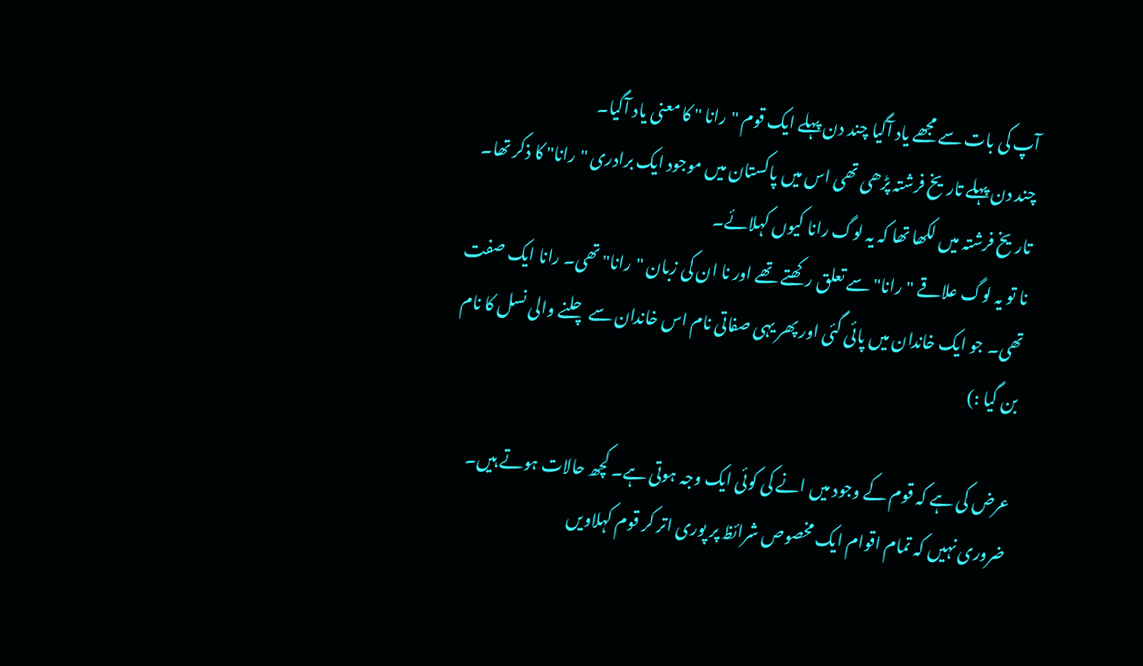آپ کی بات سے مجھے یاد آگیا چند دن پہلے ایک قوم "رانا " کا معنی یاد آگیا۔
چند دن پہلے تاریخ فرشتہ پڑھی تھی اس میں پاکستان میں موجود ایک برادری "رانا" کا ذکر تھا۔ تاریخ فرشتہ میں لکھا تھا کہ یہ لوگ رانا کیوں کہلائے۔
نا تو یہ لوگ علاقے "رانا" سے تعلق رکھتے تھے اور نا ان کی زبان "رانا" تھی۔ رانا ایک صفت تھی۔ جو ایک خاندان میں پائی گئی اور پھر یہی صفاتی نام اس خاندان سے چلنے والی نسل کا نام بن گیا :)

عرض کی ہے کہ قوم کے وجود میں انے کی کوئی ایک وجہ ہوتی ہے۔ کچھ حالات ہوتے ہیں۔ ضروری نہیں کہ تمام اقوام ایک مخصوص شرائظ پر پوری اتر کر قوم کہلاویں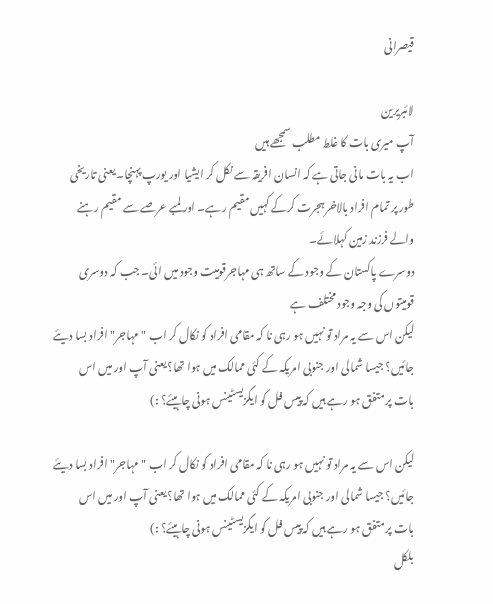قیصرانی

لائبریرین
آپ میری بات کا غلط مطلب سمجھے ہیں
اب یہ بات مانی جاتی ہے کہ انسان افریقہ سے نکل کر ایشیا اور یورپ پہنچا۔ یعنی تاریخی طور پر تمام افراد بالاخر ہجرت کرکے کہیں مقیم رہے۔ اور لمبے عرصے سے مقیم رہنے والے فرزند زمین کہلائے۔
دوسرے پاکستان کے وجود کے ساتھ ہی مہاجرقومیت وجود میں ائی۔ جب کہ دوسری قومیتوں کی وجہ وجود مختلف ہے
لیکن اس سے یہ مراد تو نہیں ہو رہی نا کہ مقامی افراد کو نکال کر اب "مہاجر" افراد بسا دیئے جائیں؟ جیسا شمالی اور جنوبی امریکہ کے کئی ممالک میں ہوا تھا؟ یعنی آپ اور میں اس بات پر متفق ہو رہے ہیں کہ پیس فل کو ایگزیسٹینس ہونی چاہیئے؟ :)

لیکن اس سے یہ مراد تو نہیں ہو رہی نا کہ مقامی افراد کو نکال کر اب "مہاجر" افراد بسا دیئے جائیں؟ جیسا شمالی اور جنوبی امریکہ کے کئی ممالک میں ہوا تھا؟ یعنی آپ اور میں اس بات پر متفق ہو رہے ہیں کہ پیس فل کو ایگزیسٹینس ہونی چاہیئے؟ :)
بلکل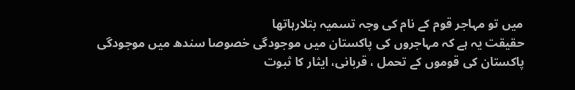میں تو مہاجر قوم کے نام کی وجہ تسمیہ بتلارہاتھا
حقیقت یہ ہے کہ مہاجروں کی پاکستان میں موجودگی خصوصا سندھ میں موجودگی پاکستان کی قوموں کے تحمل ، قربانی، ایثار کا ثبوت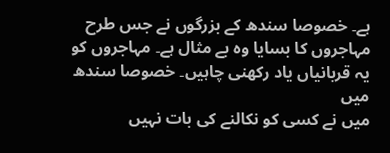ہے۔ خصوصا سندھ کے بزرگوں نے جس طرح مہاجروں کا بسایا وہ بے مثال ہے۔ مہاجروں کو یہ قربانیاں یاد رکھنی چاہیں۔ خصوصا سندھ میں
میں نے کسی کو نکالنے کی بات نہیں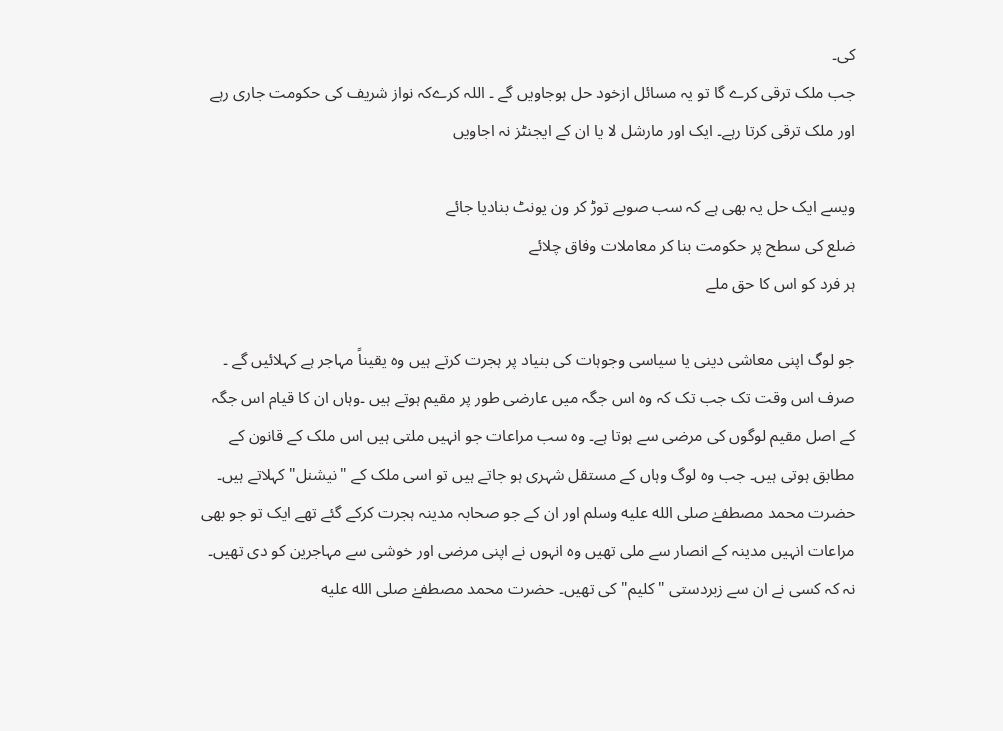کی۔
جب ملک ترقی کرے گا تو یہ مسائل ازخود حل ہوجاویں گے ۔ اللہ کرےکہ نواز شریف کی حکومت جاری رہے اور ملک ترقی کرتا رہے۔ ایک اور مارشل لا یا ان کے ایجنٹز نہ اجاویں

ویسے ایک حل یہ بھی ہے کہ سب صوبے توڑ کر ون یونٹ بنادیا جائے
ضلع کی سطح پر حکومت بنا کر معاملات وفاق چلائے
ہر فرد کو اس کا حق ملے

جو لوگ اپنی معاشی دینی یا سیاسی وجوہات کی بنیاد پر ہجرت کرتے ہیں وہ یقیناً مہاجر ہے کہلائیں گے ۔
صرف اس وقت تک جب تک کہ وہ اس جگہ میں عارضی طور پر مقیم ہوتے ہیں ۔وہاں ان کا قیام اس جگہ کے اصل مقیم لوگوں کی مرضی سے ہوتا ہے۔ وہ سب مراعات جو انہیں ملتی ہیں اس ملک کے قانون کے مطابق ہوتی ہیں۔ جب وہ لوگ وہاں کے مستقل شہری ہو جاتے ہیں تو اسی ملک کے "نیشنل" کہلاتے ہیں۔
حضرت محمد مصطفےٰ صلى الله عليه وسلم اور ان کے جو صحابہ مدینہ ہجرت کرکے گئے تھے ایک تو جو بھی مراعات انہیں مدینہ کے انصار سے ملی تھیں وہ انہوں نے اپنی مرضی اور خوشی سے مہاجرین کو دی تھیں۔ نہ کہ کسی نے ان سے زبردستی "کلیم" کی تھیں۔ حضرت محمد مصطفےٰ صلى الله عليه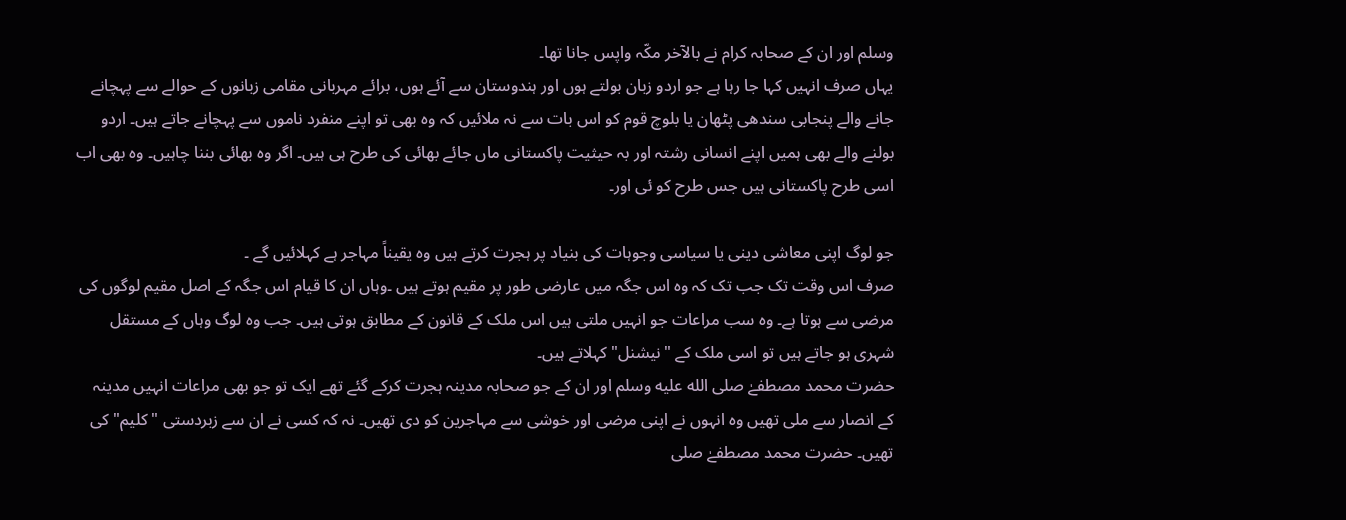وسلم اور ان کے صحابہ کرام نے بالآخر مکّہ واپس جانا تھا۔
یہاں صرف انہیں کہا جا رہا ہے جو اردو زبان بولتے ہوں اور ہندوستان سے آئے ہوں، برائے مہربانی مقامی زبانوں کے حوالے سے پہچانے جانے والے پنجابی سندھی پٹھان یا بلوچ قوم کو اس بات سے نہ ملائیں کہ وہ بھی تو اپنے منفرد ناموں سے پہچانے جاتے ہیں۔ اردو بولنے والے بھی ہمیں اپنے انسانی رشتہ اور بہ حیثیت پاکستانی ماں جائے بھائی کی طرح ہی ہیں۔ اگر وہ بھائی بننا چاہیں۔ وہ بھی اب اسی طرح پاکستانی ہیں جس طرح کو ئی اور۔

جو لوگ اپنی معاشی دینی یا سیاسی وجوہات کی بنیاد پر ہجرت کرتے ہیں وہ یقیناً مہاجر ہے کہلائیں گے ۔
صرف اس وقت تک جب تک کہ وہ اس جگہ میں عارضی طور پر مقیم ہوتے ہیں ۔وہاں ان کا قیام اس جگہ کے اصل مقیم لوگوں کی مرضی سے ہوتا ہے۔ وہ سب مراعات جو انہیں ملتی ہیں اس ملک کے قانون کے مطابق ہوتی ہیں۔ جب وہ لوگ وہاں کے مستقل شہری ہو جاتے ہیں تو اسی ملک کے "نیشنل" کہلاتے ہیں۔
حضرت محمد مصطفےٰ صلى الله عليه وسلم اور ان کے جو صحابہ مدینہ ہجرت کرکے گئے تھے ایک تو جو بھی مراعات انہیں مدینہ کے انصار سے ملی تھیں وہ انہوں نے اپنی مرضی اور خوشی سے مہاجرین کو دی تھیں۔ نہ کہ کسی نے ان سے زبردستی "کلیم" کی تھیں۔ حضرت محمد مصطفےٰ صلى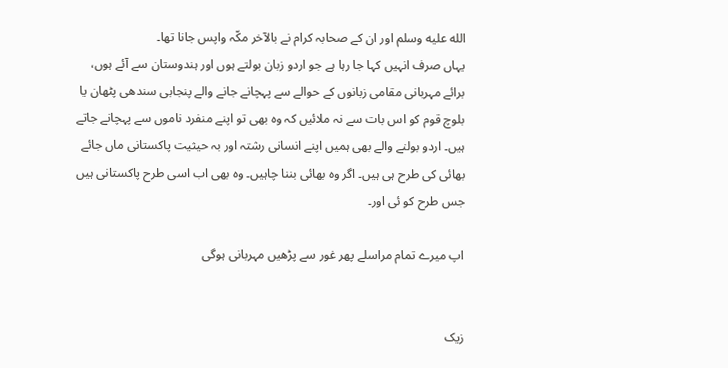الله عليه وسلم اور ان کے صحابہ کرام نے بالآخر مکّہ واپس جانا تھا۔
یہاں صرف انہیں کہا جا رہا ہے جو اردو زبان بولتے ہوں اور ہندوستان سے آئے ہوں، برائے مہربانی مقامی زبانوں کے حوالے سے پہچانے جانے والے پنجابی سندھی پٹھان یا بلوچ قوم کو اس بات سے نہ ملائیں کہ وہ بھی تو اپنے منفرد ناموں سے پہچانے جاتے ہیں۔ اردو بولنے والے بھی ہمیں اپنے انسانی رشتہ اور بہ حیثیت پاکستانی ماں جائے بھائی کی طرح ہی ہیں۔ اگر وہ بھائی بننا چاہیں۔ وہ بھی اب اسی طرح پاکستانی ہیں جس طرح کو ئی اور۔

اپ میرے تمام مراسلے پھر غور سے پڑھیں مہربانی ہوگی


زیک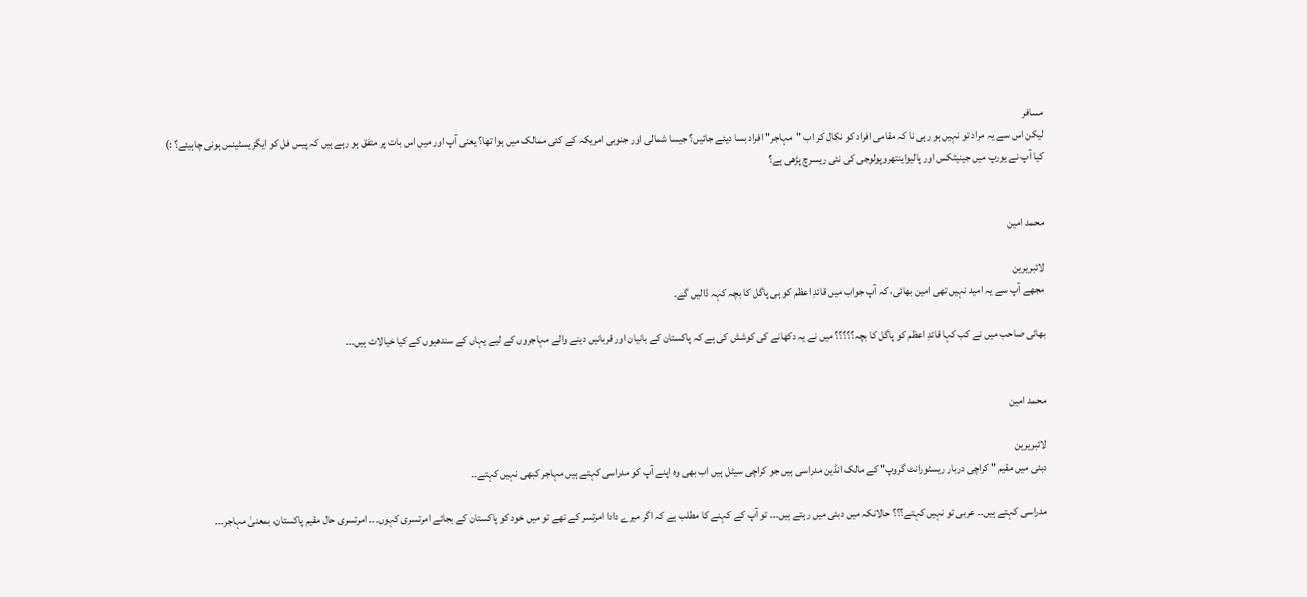مسافر
لیکن اس سے یہ مراد تو نہیں ہو رہی نا کہ مقامی افراد کو نکال کر اب "مہاجر" افراد بسا دیئے جائیں؟ جیسا شمالی اور جنوبی امریکہ کے کئی ممالک میں ہوا تھا؟ یعنی آپ اور میں اس بات پر متفق ہو رہے ہیں کہ پیس فل کو ایگزیسٹینس ہونی چاہیئے؟ :)
کیا آپ نے یورپ میں جینیٹکس اور پالیواینتھروپولوجی کی نئی ریسرچ پڑھی ہے؟


محمد امین

لائبریرین
مجھے آپ سے یہ امید نہیں تھی امین بھائی، کہ آپ جواب میں قائدِ اعظم کو ہی پاگل کا بچہ کہہ ڈالیں گے۔

بھائی صاحب میں نے کب کہا قائدِ اعظم کو پاگل کا بچہ؟؟؟؟؟ میں نے یہ دکھانے کی کوشش کی ہے کہ پاکستان کے بانیان اور قربانیں دینے والے مہاجروں کے لیے یہاں کے سندھیوں کے کیا خیالات ہیں۔۔۔


محمد امین

لائبریرین
دبئی میں مقیم " کراچی دربار ریسٹورانٹ گروپ" کے مالک انڈین مدراسی ہیں جو کراچی سیٹل ہیں اب بھی وہ اپنے آپ کو مدراسی کہتے ہیں مہاجر کبھی نہیں کہتے۔۔

مدراسی کہتے ہیں۔۔ عربی تو نہیں کہتے؟؟؟ حالانکہ میں دبئی میں رہتے ہیں۔۔۔ تو آپ کے کہنے کا مطلب ہے کہ اگر میرے دادا امرتسر کے تھے تو میں خود کو پاکستان کے بجائے امرتسری کہوں۔۔۔ امرتسری حال مقیم پاکستان، بمعنیٰ مہاجر۔۔۔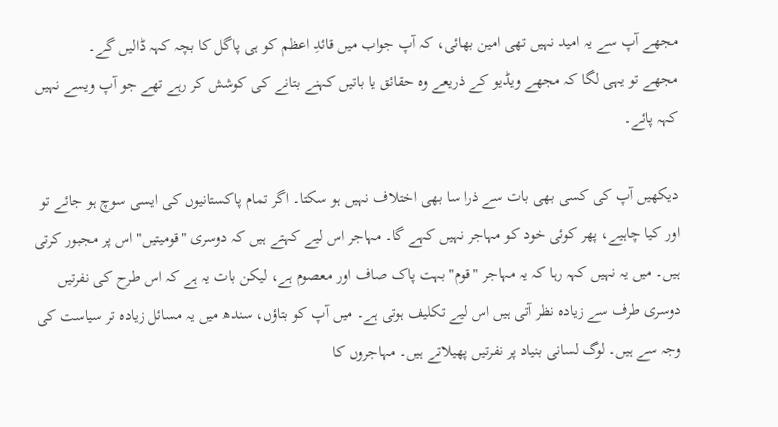مجھے آپ سے یہ امید نہیں تھی امین بھائی، کہ آپ جواب میں قائدِ اعظم کو ہی پاگل کا بچہ کہہ ڈالیں گے۔
مجھے تو یہی لگا کہ مجھے ویڈیو کے ذریعے وہ حقائق یا باتیں کہنے بتانے کی کوشش کر رہے تھے جو آپ ویسے نہیں کہہ پائے۔

دیکھیں آپ کی کسی بھی بات سے ذرا سا بھی اختلاف نہیں ہو سکتا۔ اگر تمام پاکستانیوں کی ایسی سوچ ہو جائے تو اور کیا چاہیے، پھر کوئی خود کو مہاجر نہیں کہے گا۔ مہاجر اس لیے کہتے ہیں کہ دوسری "قومیتیں" اس پر مجبور کرتی ہیں۔ میں یہ نہیں کہہ رہا کہ یہ مہاجر "قوم" بہت پاک صاف اور معصوم ہے، لیکن بات یہ ہے کہ اس طرح کی نفرتیں دوسری طرف سے زیادہ نظر آتی ہیں اس لیے تکلیف ہوتی ہے۔ میں آپ کو بتاؤں، سندھ میں یہ مسائل زیادہ تر سیاست کی وجہ سے ہیں۔ لوگ لسانی بنیاد پر نفرتیں پھیلاتے ہیں۔ مہاجروں کا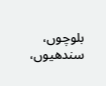بلوچوں، سندھیوں،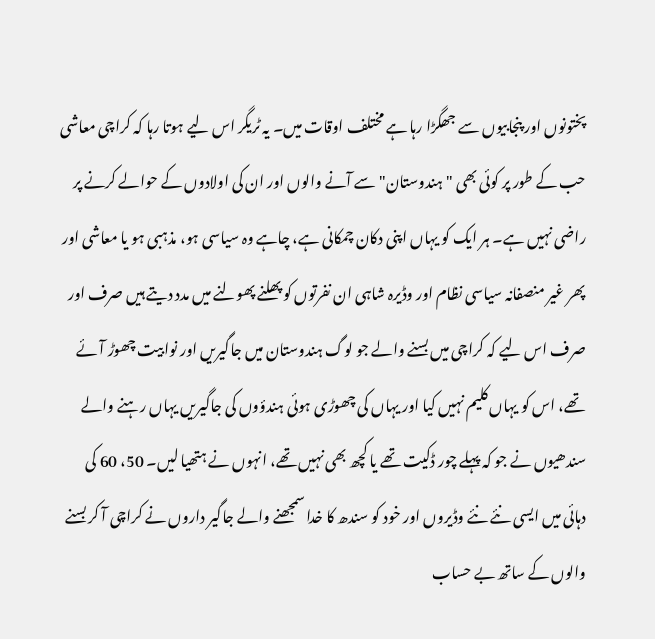پختونوں اور پنجابیوں سے جھگڑا رہا ہے مختلف اوقات میں۔ یہ ٹریگر اس لیے ہوتا رہا کہ کراچی معاشی حب کے طور پر کوئی بھی "ہندوستان" سے آنے والوں اور ان کی اولادوں کے حوالے کرنے پر راضی نہیں ہے۔ ہر ایک کو یہاں اپنی دکان چمکانی ہے، چاہے وہ سیاسی ہو، مذہبی ہو یا معاشی اور پھر غیر منصفانہ سیاسی نظام اور وڈیرہ شاہی ان نفرتوں کو پھلنے پھولنے میں مدد دیتے ہیں صرف اور صرف اس لیے کہ کراچی میں بسنے والے جو لوگ ہندوستان میں جاگیریں اور نوابیت چھوڑ آئے تھے، اس کو یہاں کلیم نہیں کیا اور یہاں کی چھوڑی ہوئی ہندؤوں کی جاگیریں یہاں رہنے والے سندھیوں نے جو کہ پہلے چور ڈکیت تھے یا کچھ بھی نہیں تھے، انہوں نے ہتھیا لیں۔ 50، 60 کی دہائی میں ایسی نئے نئے وڈیروں اور خود کو سندھ کا خدا سمجھنے والے جاگیر داروں نے کراچی آ کر بسنے والوں کے ساتھ بے حساب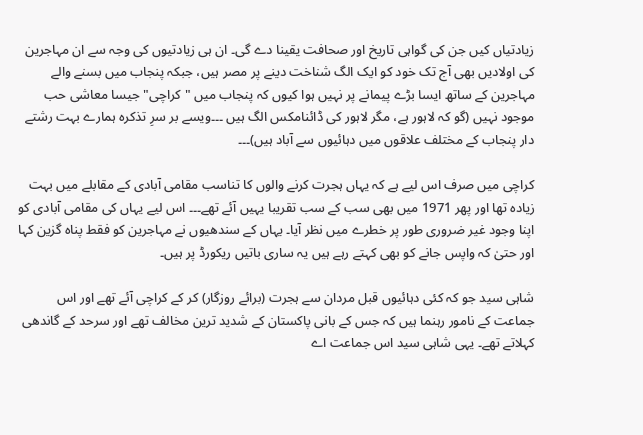زیادتیاں کیں جن کی گواہی تاریخ اور صحافت یقینا دے گی۔ ان ہی زیادتیوں کی وجہ سے ان مہاجرین کی اولادیں بھی آج تک خود کو ایک الگ شناخت دینے پر مصر ہیں، جبکہ پنجاب میں بسنے والے مہاجرین کے ساتھ ایسا بڑے پیمانے پر نہیں ہوا کیوں کہ پنجاب میں "کراچی" جیسا معاشی حب موجود نہیں (گو کہ لاہور ہے، مگر لاہور کی ڈائنامکس الگ ہیں ۔۔۔ویسے بر سرِ تذکرہ ہمارے بہت رشتے دار پنجاب کے مختلف علاقوں میں دہائیوں سے آباد ہیں)۔۔۔

کراچی میں صرف اس لیے ہے کہ یہاں ہجرت کرنے والوں کا تناسب مقامی آبادی کے مقابلے میں بہت زیادہ تھا اور پھر 1971 میں بھی سب کے سب تقریبا یہیں آئے تھے۔۔۔ اس لیے یہاں کی مقامی آبادی کو اپنا وجود غیر ضروری طور پر خطرے میں نظر آیا۔ یہاں کے سندھیوں نے مہاجرین کو فقط پناہ گزین کہا اور حتیٰ کہ واپس جانے کو بھی کہتے رہے ہیں یہ ساری باتیں ریکورڈ پر ہیں۔

شاہی سید جو کہ کئی دہائیوں قبل مردان سے ہجرت (برائے روزگار) کر کے کراچی آئے تھے اور اس جماعت کے نامور رہنما ہیں کہ جس کے بانی پاکستان کے شدید ترین مخالف تھے اور سرحد کے گاندھی کہلاتے تھے۔ یہی شاہی سید اس جماعت اے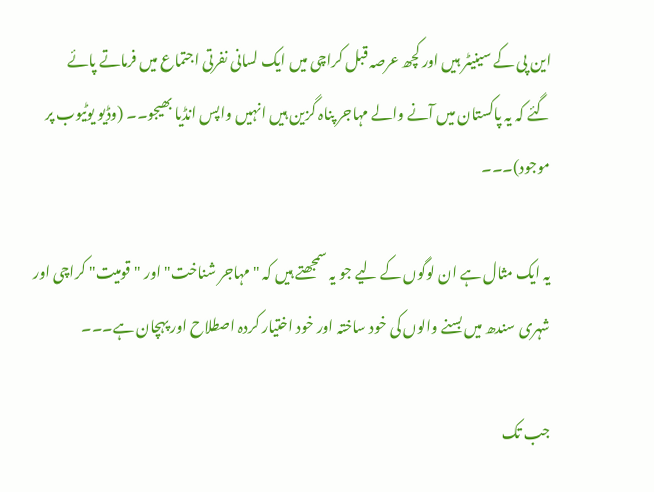این پی کے سینیٹر ہیں اور کچھ عرصہ قبل کراچی میں ایک لسانی نفرتی اجتماع میں فرماتے پائے گئے کہ یہ پاکستان میں آنے والے مہاجر پناہ گزین ہیں انہیں واپس انڈیا بھیجو۔۔ (وڈیو یوٹیوب پر موجود)۔۔۔

یہ ایک مثال ہے ان لوگوں کے لیے جو یہ سمجھتے ہیں کہ "مہاجر شناخت" اور "قومیت" کراچی اور شہری سندھ میں بسنے والوں کی خود ساختہ اور خود اختیار کردہ اصطلاح اور پہچان ہے۔۔۔

جب تک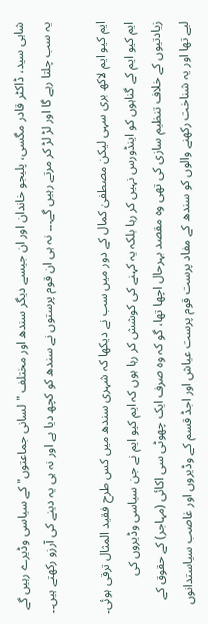شاہی سید، ڈاکٹر قادر مگسی، پلیجو خاندان اور ان جیسے دیگر سندھ اور مختلف "لسانی جماعتوں" کے سیاسی وڈیرے رہیں گے یہ سب چلتا رہے گا اور لڑ لڑ کر مرتے رہیں گے۔۔۔ نہ ہی ان قوم پرستوں نے سندھ کو کچھ دیا ہے اور نہ ہی یہ دینے کی آرزو رکھتے ہیں۔۔

ایم کیو ایم لاکھ بری سہی لیکن مصطفیٰ کمال کے دور میں سب نے دیکھا کہ شہری سندھ میں کس طرح فقید المثال ترقی ہوئی۔ ایم کیو ایم کے گناہوں کو اینڈورس نہیں کر رہا بلکہ یہ کہنے کی کوشش کر رہا ہوں کہ ایم کیو ایم نے جن سیاسی وڈیروں کی زیادتیوں کے خلاف تنظیم سازی کی تھی وہ مقصد بہرحال اچھا تھا، گو کہ وہ صرف ایک چھوٹی سی اکائی (مہاجر) کے حقوق کے لیے تھا اور یہ شناخت رکھنے والوں کو سندھ کے مفاد پرست قوم پرست عیاش اور اجڈ قسم کے وڈیروں اور غاصب سیاستدانوں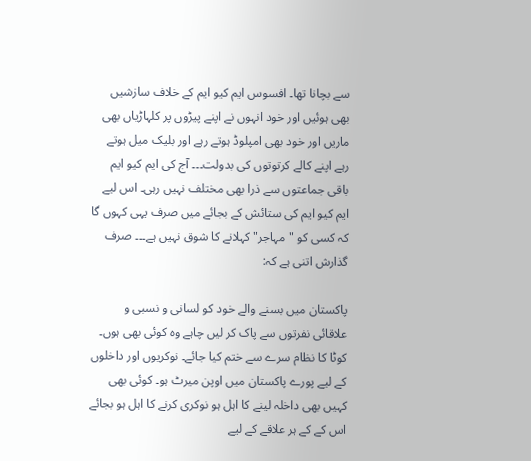سے بچانا تھا۔ افسوس ایم کیو ایم کے خلاف سازشیں بھی ہوئیں اور خود انہوں نے اپنے پیڑوں پر کلہاڑیاں بھی ماریں اور خود بھی امپلوڈ ہوتے رہے اور بلیک میل ہوتے رہے اپنے کالے کرتوتوں کی بدولت۔۔۔ آج کی ایم کیو ایم باقی جماعتوں سے ذرا بھی مختلف نہیں رہی۔ اس لیے ایم کیو ایم کی ستائش کے بجائے میں صرف یہی کہوں گا کہ کسی کو "مہاجر" کہلانے کا شوق نہیں ہے۔۔۔ صرف گذارش اتنی ہے کہ:

پاکستان میں بسنے والے خود کو لسانی و نسبی و علاقائی نفرتوں سے پاک کر لیں چاہے وہ کوئی بھی ہوں۔
کوٹا کا نظام سرے سے ختم کیا جائے۔ نوکریوں اور داخلوں کے لیے پورے پاکستان میں اوپن میرٹ ہو۔ کوئی بھی کہیں بھی داخلہ لینے کا اہل ہو نوکری کرنے کا اہل ہو بجائے اس کے کے ہر علاقے کے لیے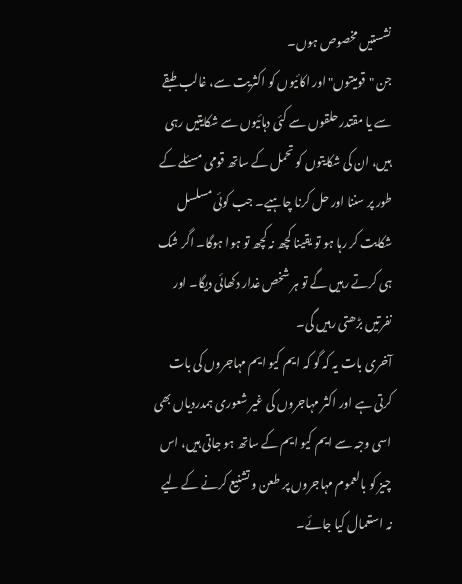نشستیں مخصوص ہوں۔
جن "قومیتوں" اور اکائیوں کو اکثریت سے، غالب طبقے سے یا مقتدر حلقوں سے کئی دہائیوں سے شکایتیں رہی ہیں، ان کی شکایتوں کو تحمل کے ساتھ قومی مسئلے کے طور پر سننا اور حل کرنا چاہیے۔ جب کوئی مسلسل شکایت کر رہا ہو تو یقینا کچھ نہ کچھ تو ہوا ہوگا۔ اگر شک ہی کرتے رہیں گے تو ہر شخص غدار دکھائی دیگا۔ اور نفرتیں بڑھتی رہیں گی۔
آخری بات یہ کہ گو کہ ایم کیو ایم مہاجروں کی بات کرتی ہے اور اکثر مہاجروں کی غیر شعوری ہمدردیاں بھی اسی وجہ سے ایم کیو ایم کے ساتھ ہو جاتی ہیں، اس چیز کو بالعموم مہاجروں پر طعن و تشنیع کرنے کے لیے نہ استعمال کیا جائے۔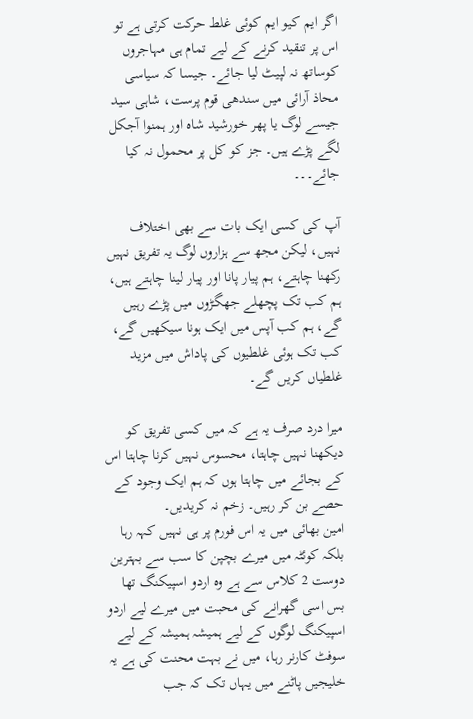اگر ایم کیو ایم کوئی غلط حرکت کرتی ہے تو اس پر تنقید کرنے کے لیے تمام ہی مہاجروں کوساتھ نہ لپیٹ لیا جائے۔ جیسا کہ سیاسی محاذ آرائی میں سندھی قوم پرست، شاہی سید جیسے لوگ یا پھر خورشید شاہ اور ہمنوا آجکل لگے پڑے ہیں۔ جز کو کل پر محمول نہ کیا جائے۔۔۔

آپ کی کسی ایک بات سے بھی اختلاف نہیں، لیکن مجھ سے ہزاروں لوگ یہ تفریق نہیں رکھنا چاہتے، ہم پیار پانا اور پیار لینا چاہتے ہیں، ہم کب تک پچھلے جھگڑوں میں پڑے رہیں گے، ہم کب آپس میں ایک ہونا سیکھیں گے، کب تک ہوئی غلطیوں کی پاداش میں مزید غلطیاں کریں گے۔

میرا درد صرف یہ ہے کہ میں کسی تفریق کو دیکھنا نہیں چاہتا، محسوس نہیں کرنا چاہتا اس کے بجائے میں چاہتا ہوں کہ ہم ایک وجود کے حصے بن کر رہیں۔ زخم نہ کریدیں۔
امین بھائی میں یہ اس فورم پر ہی نہیں کہہ رہا بلکہ کوئٹہ میں میرے بچپن کا سب سے بہترین دوست 2 کلاس سے ہے وہ اردو اسپیکنگ تھا بس اسی گھرانے کی محبت میں میرے لیے اردو اسپیکنگ لوگوں کے لیے ہمیشہ ہمیشہ کے لیے سوفٹ کارنر رہا، میں نے بہت محنت کی ہے یہ خلیجیں پاٹنے میں یہاں تک کہ جب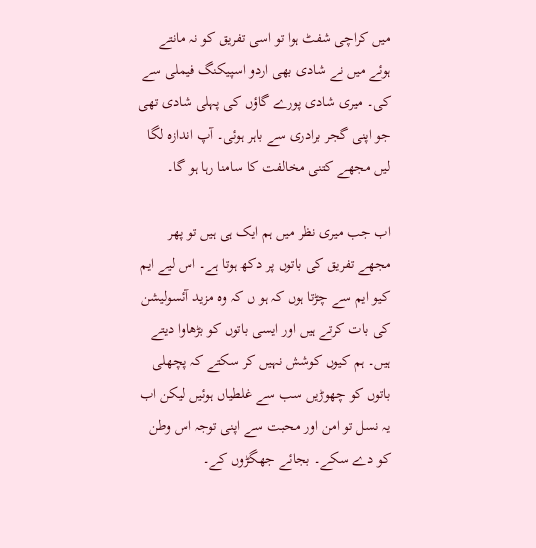میں کراچی شفٹ ہوا تو اسی تفریق کو نہ مانتے ہوئے میں نے شادی بھی اردو اسپیکنگ فیملی سے کی۔ میری شادی پورے گاؤں کی پہلی شادی تھی جو اپنی گجر برادری سے باہر ہوئی۔ آپ اندازہ لگا لیں مجھے کتنی مخالفت کا سامنا رہا ہو گا۔

اب جب میری نظر میں ہم ایک ہی ہیں تو پھر مجھے تفریق کی باتوں پر دکھ ہوتا ہے۔ اس لیے ایم کیو ایم سے چڑتا ہوں کہ ہو ں کہ وہ مزید آئسولیشن کی بات کرتے ہیں اور ایسی باتوں کو بڑھاوا دیتے ہیں۔ ہم کیوں کوشش نہیں کر سکتے کہ پچھلی باتوں کو چھوڑیں سب سے غلطیاں ہوئیں لیکن اب یہ نسل تو امن اور محبت سے اپنی توجہ اس وطن کو دے سکے۔ بجائے جھگڑوں کے۔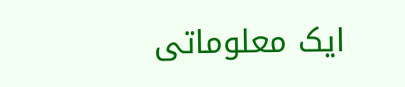ایک معلوماتی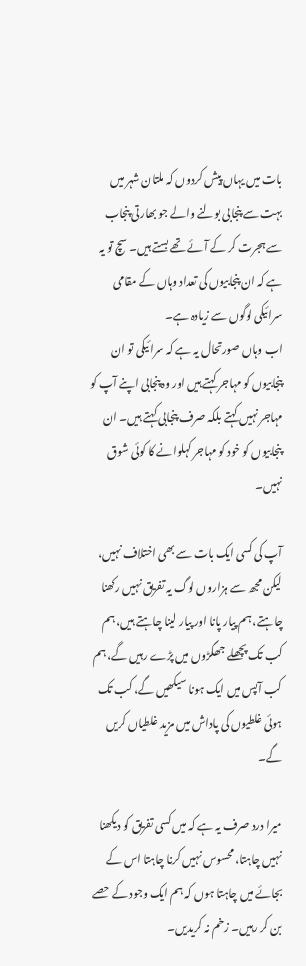بات میں یہاں پیش کردوں کہ ملتان شہر میں بہت سے پنجابی بولنے والے جو بھارتی پنجاب سے ہجرت کر کے آئے تھے بستے ہیں۔ سچ تو یہ ہے کہ ان پنجابیوں کی تعداد وہاں کے مقامی سرائیکی لوگوں سے زیادہ ہے۔
اب وہاں صورتحال یہ ہے کہ سرائیکی تو ان پنجابیوں کو مہاجر کہتے ہیں اور وہ پنجابی اپنے آپ کو مہاجر نہیں کہتے بلکہ صرف پنجابی کہتے ہیں۔ ان پنجابیوں کو خود کو مہاجر کہلوانے کا کوئی شوق نہیں۔

آپ کی کسی ایک بات سے بھی اختلاف نہیں، لیکن مجھ سے ہزاروں لوگ یہ تفریق نہیں رکھنا چاہتے، ہم پیار پانا اور پیار لینا چاہتے ہیں، ہم کب تک پچھلے جھگڑوں میں پڑے رہیں گے، ہم کب آپس میں ایک ہونا سیکھیں گے، کب تک ہوئی غلطیوں کی پاداش میں مزید غلطیاں کریں گے۔

میرا درد صرف یہ ہے کہ میں کسی تفریق کو دیکھنا نہیں چاہتا، محسوس نہیں کرنا چاہتا اس کے بجائے میں چاہتا ہوں کہ ہم ایک وجود کے حصے بن کر رہیں۔ زخم نہ کریدیں۔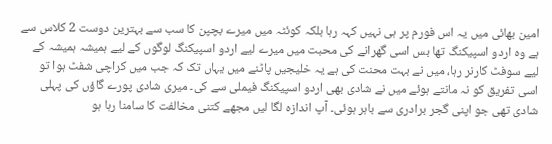امین بھائی میں یہ اس فورم پر ہی نہیں کہہ رہا بلکہ کوئٹہ میں میرے بچپن کا سب سے بہترین دوست 2 کلاس سے ہے وہ اردو اسپیکنگ تھا بس اسی گھرانے کی محبت میں میرے لیے اردو اسپیکنگ لوگوں کے لیے ہمیشہ ہمیشہ کے لیے سوفٹ کارنر رہا، میں نے بہت محنت کی ہے یہ خلیجیں پاٹنے میں یہاں تک کہ جب میں کراچی شفٹ ہوا تو اسی تفریق کو نہ مانتے ہوئے میں نے شادی بھی اردو اسپیکنگ فیملی سے کی۔ میری شادی پورے گاؤں کی پہلی شادی تھی جو اپنی گجر برادری سے باہر ہوئی۔ آپ اندازہ لگا لیں مجھے کتنی مخالفت کا سامنا رہا ہو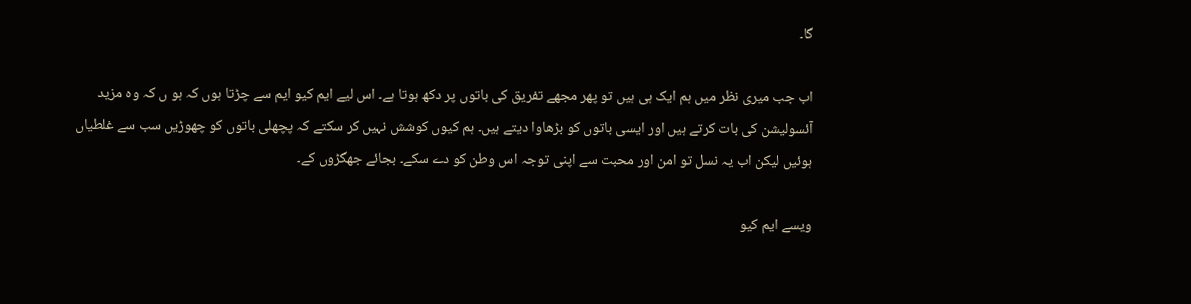گا۔

اب جب میری نظر میں ہم ایک ہی ہیں تو پھر مجھے تفریق کی باتوں پر دکھ ہوتا ہے۔ اس لیے ایم کیو ایم سے چڑتا ہوں کہ ہو ں کہ وہ مزید آئسولیشن کی بات کرتے ہیں اور ایسی باتوں کو بڑھاوا دیتے ہیں۔ ہم کیوں کوشش نہیں کر سکتے کہ پچھلی باتوں کو چھوڑیں سب سے غلطیاں ہوئیں لیکن اب یہ نسل تو امن اور محبت سے اپنی توجہ اس وطن کو دے سکے۔ بجائے جھگڑوں کے۔

ویسے ایم کیو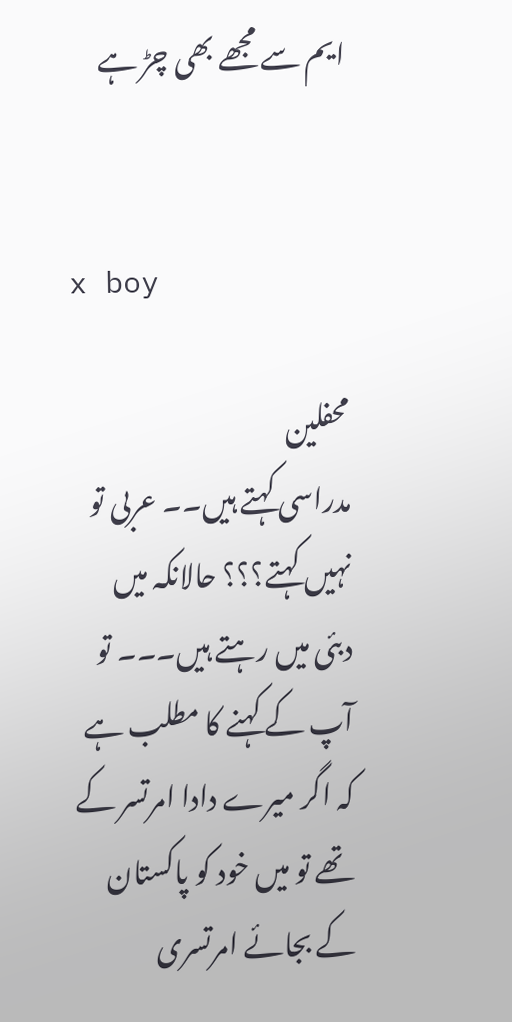ایم سے مجھے بھی چڑ ہے


x boy

محفلین
مدراسی کہتے ہیں۔۔ عربی تو نہیں کہتے؟؟؟ حالانکہ میں دبئی میں رہتے ہیں۔۔۔ تو آپ کے کہنے کا مطلب ہے کہ اگر میرے دادا امرتسر کے تھے تو میں خود کو پاکستان کے بجائے امرتسری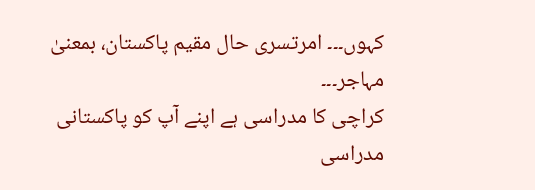کہوں۔۔۔ امرتسری حال مقیم پاکستان، بمعنیٰ مہاجر۔۔۔
کراچی کا مدراسی ہے اپنے آپ کو پاکستانی مدراسی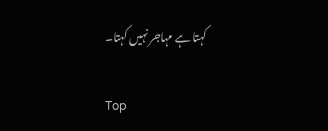کہتا ہے مہاجر نہیں کہتا۔

Top